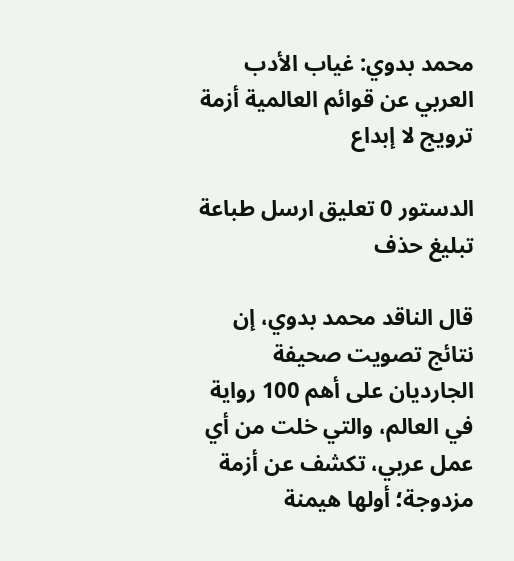محمد بدوي: غياب الأدب العربي عن قوائم العالمية أزمة ترويج لا إبداع

الدستور 0 تعليق ارسل طباعة تبليغ حذف

قال الناقد محمد بدوي، إن نتائج تصويت صحيفة الجارديان على أهم 100 رواية في العالم، والتي خلت من أي عمل عربي، تكشف عن أزمة مزدوجة؛ أولها هيمنة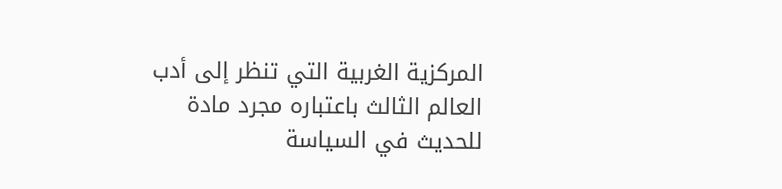المركزية الغربية التي تنظر إلى أدب العالم الثالث باعتباره مجرد مادة للحديث في السياسة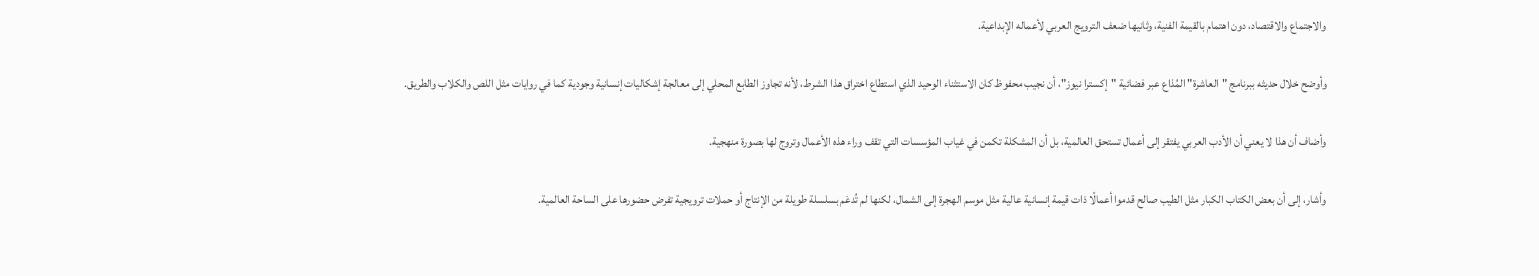والاجتماع والاقتصاد، دون اهتمام بالقيمة الفنية، وثانيها ضعف الترويج العربي لأعماله الإبداعية.

وأوضح خلال حديثه ببرنامج "العاشرة" المُذاع عبر فضائية "إكسترا نيوز"، أن نجيب محفوظ كان الاستثناء الوحيد الذي استطاع اختراق هذا الشرط، لأنه تجاوز الطابع المحلي إلى معالجة إشكاليات إنسانية وجودية كما في روايات مثل اللص والكلاب والطريق.

وأضاف أن هذا لا يعني أن الأدب العربي يفتقر إلى أعمال تستحق العالمية، بل أن المشكلة تكمن في غياب المؤسسات التي تقف وراء هذه الأعمال وتروج لها بصورة منهجية.

وأشار، إلى أن بعض الكتاب الكبار مثل الطيب صالح قدموا أعمالًا ذات قيمة إنسانية عالية مثل موسم الهجرة إلى الشمال، لكنها لم تُدعَم بسلسلة طويلة من الإنتاج أو حملات ترويجية تفرض حضورها على الساحة العالمية.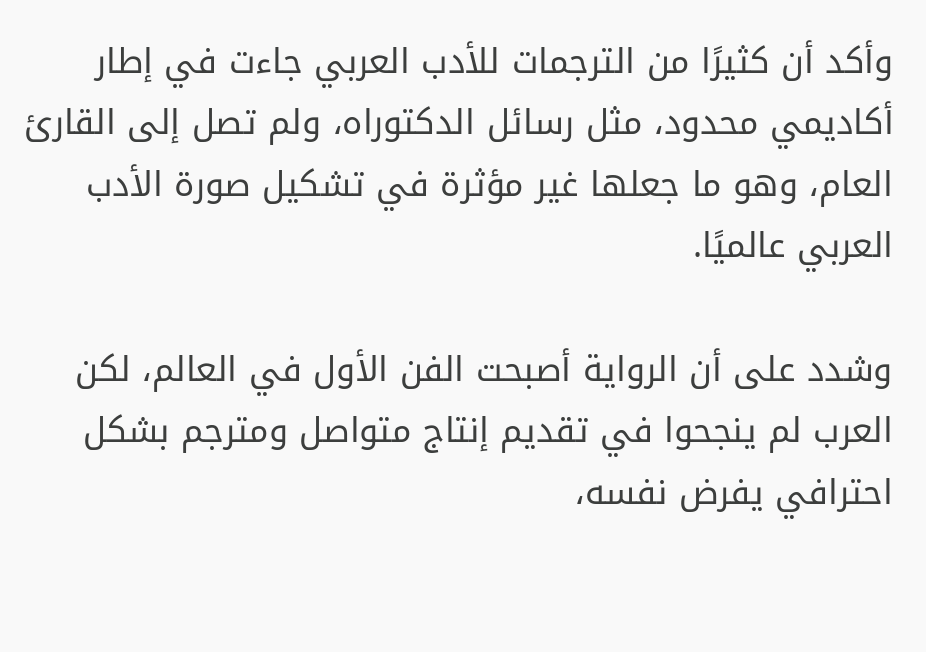وأكد أن كثيرًا من الترجمات للأدب العربي جاءت في إطار أكاديمي محدود، مثل رسائل الدكتوراه، ولم تصل إلى القارئ العام، وهو ما جعلها غير مؤثرة في تشكيل صورة الأدب العربي عالميًا.

وشدد على أن الرواية أصبحت الفن الأول في العالم، لكن العرب لم ينجحوا في تقديم إنتاج متواصل ومترجم بشكل احترافي يفرض نفسه،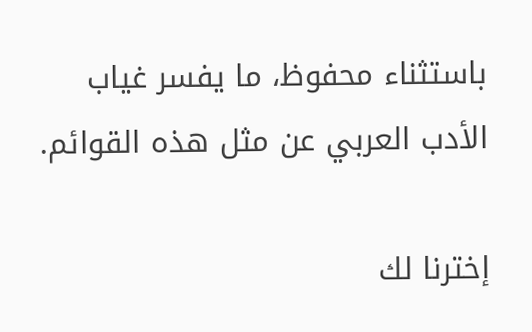باستثناء محفوظ، ما يفسر غياب الأدب العربي عن مثل هذه القوائم.

إخترنا لك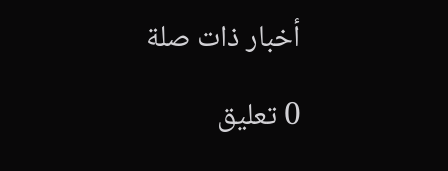أخبار ذات صلة

0 تعليق